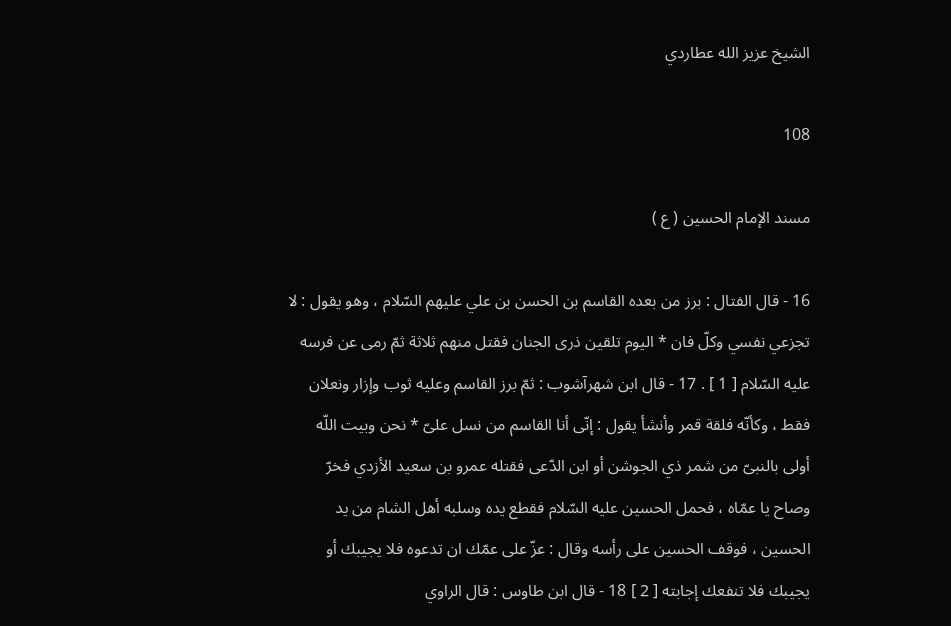الشيخ عزيز الله عطاردي

108

مسند الإمام الحسين ( ع )

16 - قال الفتال : برز من بعده القاسم بن الحسن بن علي عليهم السّلام ، وهو يقول : لا تجزعي نفسي وكلّ فان * اليوم تلقين ذرى الجنان فقتل منهم ثلاثة ثمّ رمى عن فرسه عليه السّلام [ 1 ] . 17 - قال ابن شهرآشوب : ثمّ برز القاسم وعليه ثوب وإزار ونعلان فقط ، وكأنّه فلقة قمر وأنشأ يقول : إنّى أنا القاسم من نسل علىّ * نحن وبيت اللّه أولى بالنبىّ من شمر ذي الجوشن أو ابن الدّعى فقتله عمرو بن سعيد الأزدي فخرّ وصاح يا عمّاه ، فحمل الحسين عليه السّلام فقطع يده وسلبه أهل الشام من يد الحسين ، فوقف الحسين على رأسه وقال : عزّ على عمّك ان تدعوه فلا يجيبك أو يجيبك فلا تنفعك إجابته [ 2 ] 18 - قال ابن طاوس : قال الراوي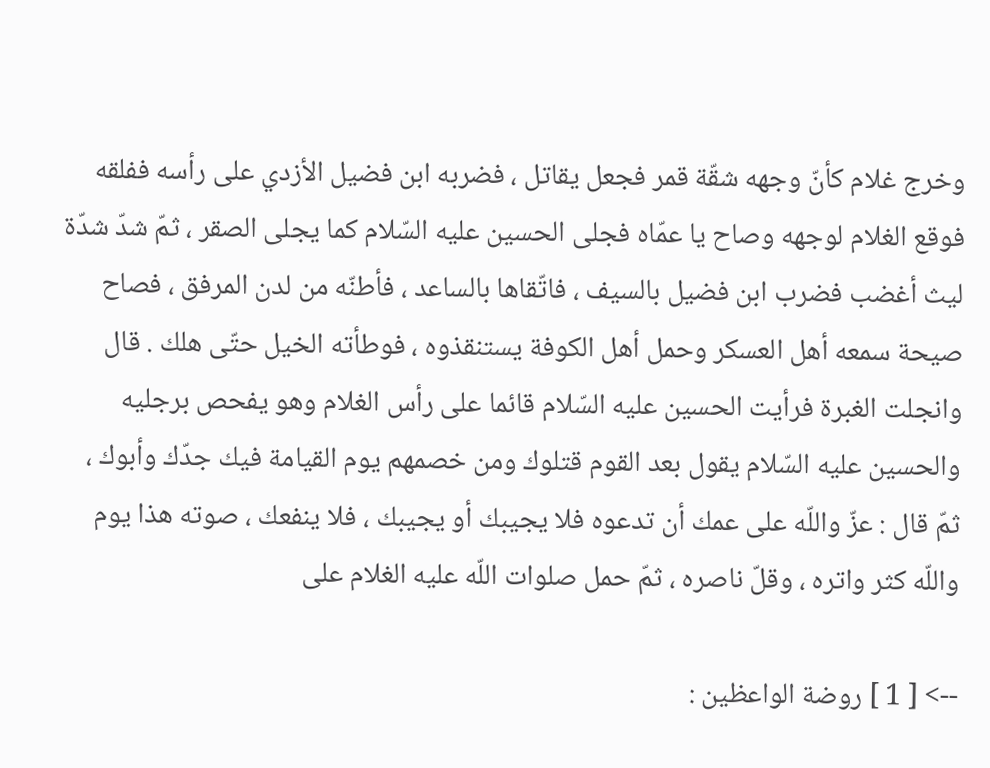وخرج غلام كأنّ وجهه شقّة قمر فجعل يقاتل ، فضربه ابن فضيل الأزدي على رأسه ففلقه فوقع الغلام لوجهه وصاح يا عمّاه فجلى الحسين عليه السّلام كما يجلى الصقر ، ثمّ شدّ شدّة ليث أغضب فضرب ابن فضيل بالسيف ، فاتّقاها بالساعد ، فأطنّه من لدن المرفق ، فصاح صيحة سمعه أهل العسكر وحمل أهل الكوفة يستنقذوه ، فوطأته الخيل حتّى هلك . قال وانجلت الغبرة فرأيت الحسين عليه السّلام قائما على رأس الغلام وهو يفحص برجليه والحسين عليه السّلام يقول بعد القوم قتلوك ومن خصمهم يوم القيامة فيك جدّك وأبوك ، ثمّ قال : عزّ واللّه على عمك أن تدعوه فلا يجيبك أو يجيبك ، فلا ينفعك ، صوته هذا يوم واللّه كثر واتره ، وقلّ ناصره ، ثمّ حمل صلوات اللّه عليه الغلام على

--> [ 1 ] روضة الواعظين :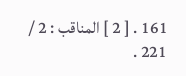161 . [ 2 ] المناقب : 2 / 221 .